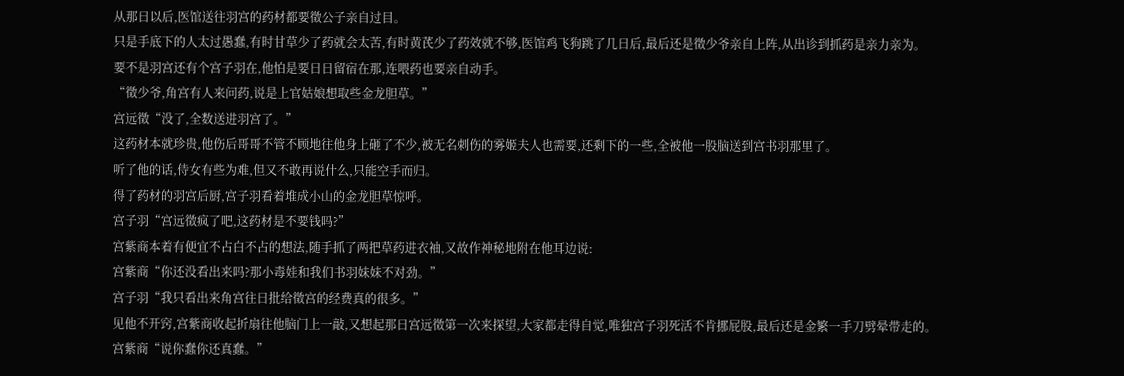从那日以后,医馆送往羽宫的药材都要徵公子亲自过目。
只是手底下的人太过愚蠢,有时甘草少了药就会太苦,有时黄芪少了药效就不够,医馆鸡飞狗跳了几日后,最后还是徵少爷亲自上阵,从出诊到抓药是亲力亲为。
要不是羽宫还有个宫子羽在,他怕是要日日留宿在那,连喂药也要亲自动手。
“徵少爷,角宫有人来问药,说是上官姑娘想取些金龙胆草。”
宫远徵“没了,全数送进羽宫了。”
这药材本就珍贵,他伤后哥哥不管不顾地往他身上砸了不少,被无名刺伤的雾姬夫人也需要,还剩下的一些,全被他一股脑送到宫书羽那里了。
听了他的话,侍女有些为难,但又不敢再说什么,只能空手而归。
得了药材的羽宫后厨,宫子羽看着堆成小山的金龙胆草惊呼。
宫子羽“宫远徵疯了吧,这药材是不要钱吗?”
宫紫商本着有便宜不占白不占的想法,随手抓了两把草药进衣袖,又故作神秘地附在他耳边说:
宫紫商“你还没看出来吗?那小毒娃和我们书羽妹妹不对劲。”
宫子羽“我只看出来角宫往日批给徵宫的经费真的很多。”
见他不开窍,宫紫商收起折扇往他脑门上一敲,又想起那日宫远徵第一次来探望,大家都走得自觉,唯独宫子羽死活不肯挪屁股,最后还是金繁一手刀劈晕带走的。
宫紫商“说你蠢你还真蠢。”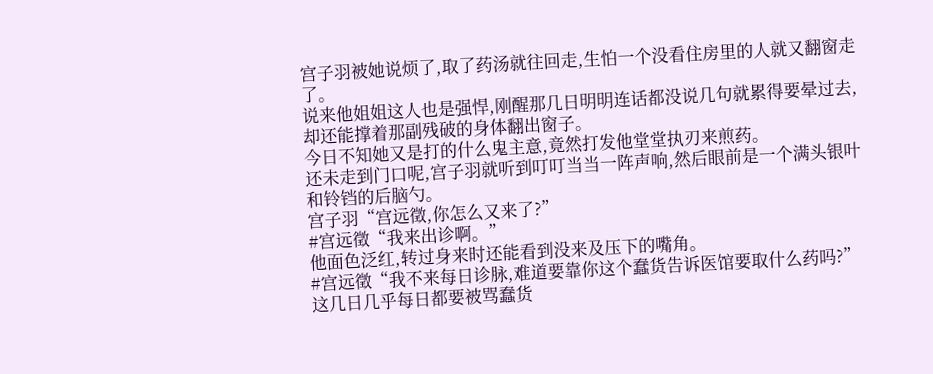宫子羽被她说烦了,取了药汤就往回走,生怕一个没看住房里的人就又翻窗走了。
说来他姐姐这人也是强悍,刚醒那几日明明连话都没说几句就累得要晕过去,却还能撑着那副残破的身体翻出窗子。
今日不知她又是打的什么鬼主意,竟然打发他堂堂执刃来煎药。
还未走到门口呢,宫子羽就听到叮叮当当一阵声响,然后眼前是一个满头银叶和铃铛的后脑勺。
宫子羽“宫远徵,你怎么又来了?”
#宫远徵“我来出诊啊。”
他面色泛红,转过身来时还能看到没来及压下的嘴角。
#宫远徵“我不来每日诊脉,难道要靠你这个蠢货告诉医馆要取什么药吗?”
这几日几乎每日都要被骂蠢货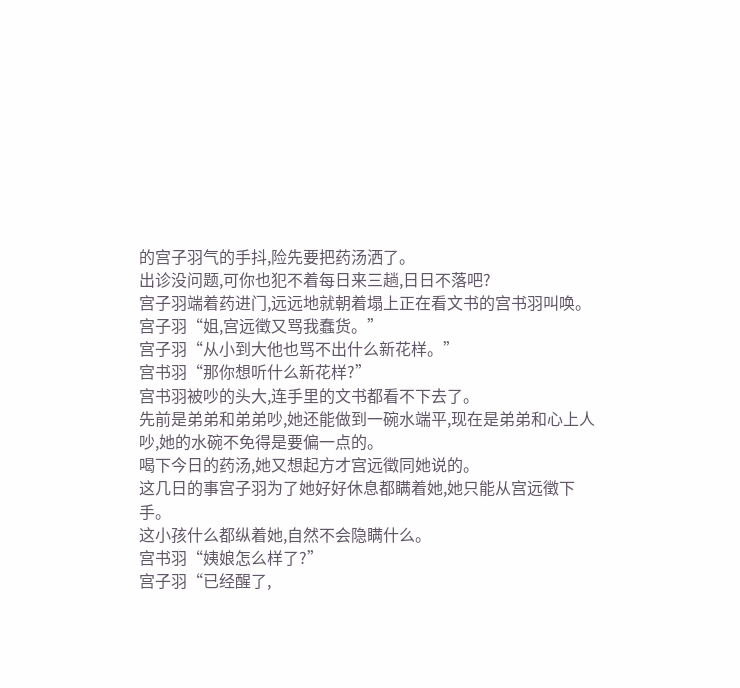的宫子羽气的手抖,险先要把药汤洒了。
出诊没问题,可你也犯不着每日来三趟,日日不落吧?
宫子羽端着药进门,远远地就朝着塌上正在看文书的宫书羽叫唤。
宫子羽“姐,宫远徵又骂我蠢货。”
宫子羽“从小到大他也骂不出什么新花样。”
宫书羽“那你想听什么新花样?”
宫书羽被吵的头大,连手里的文书都看不下去了。
先前是弟弟和弟弟吵,她还能做到一碗水端平,现在是弟弟和心上人吵,她的水碗不免得是要偏一点的。
喝下今日的药汤,她又想起方才宫远徵同她说的。
这几日的事宫子羽为了她好好休息都瞒着她,她只能从宫远徵下手。
这小孩什么都纵着她,自然不会隐瞒什么。
宫书羽“姨娘怎么样了?”
宫子羽“已经醒了,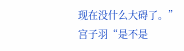现在没什么大碍了。”
宫子羽“是不是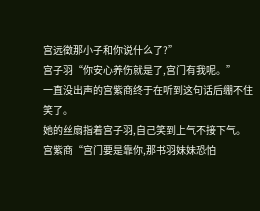宫远徵那小子和你说什么了?”
宫子羽“你安心养伤就是了,宫门有我呢。”
一直没出声的宫紫商终于在听到这句话后绷不住笑了。
她的丝扇指着宫子羽,自己笑到上气不接下气。
宫紫商“宫门要是靠你,那书羽妹妹恐怕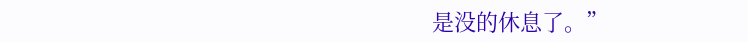是没的休息了。”